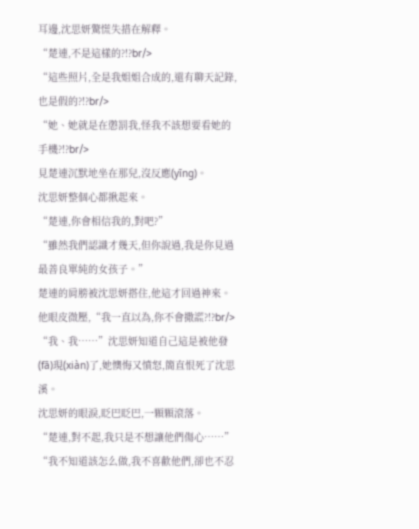耳邊,沈思妍驚慌失措在解釋。
“楚連,不是這樣的?!?br/>
“這些照片,全是我姐姐合成的,還有聊天記錄,也是假的?!?br/>
“她、她就是在懲罰我,怪我不該想要看她的手機?!?br/>
見楚連沉默地坐在那兒,沒反應(yīng)。
沈思妍整個心都揪起來。
“楚連,你會相信我的,對吧?”
“雖然我們認識才幾天,但你說過,我是你見過最善良單純的女孩子。”
楚連的肩膀被沈思妍搭住,他這才回過神來。
他眼皮微壓,“我一直以為,你不會撒謊?!?br/>
“我、我……”沈思妍知道自己這是被他發(fā)現(xiàn)了,她懊悔又憤怒,簡直恨死了沈思溪。
沈思妍的眼淚,眨巴眨巴,一顆顆滾落。
“楚連,對不起,我只是不想讓他們傷心……”
“我不知道該怎么做,我不喜歡他們,卻也不忍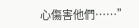心傷害他們……”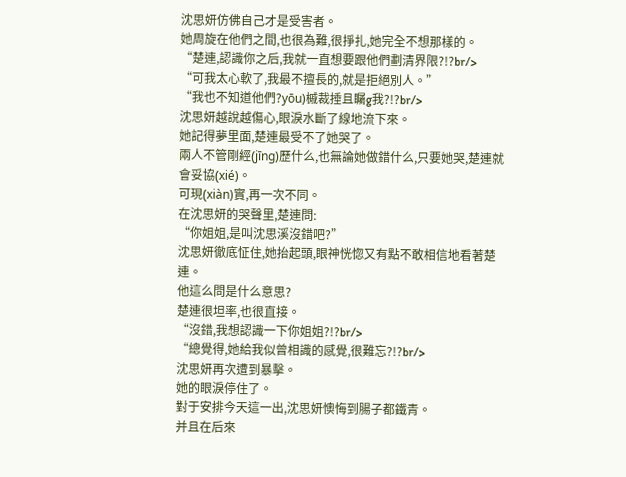沈思妍仿佛自己才是受害者。
她周旋在他們之間,也很為難,很掙扎,她完全不想那樣的。
“楚連,認識你之后,我就一直想要跟他們劃清界限?!?br/>
“可我太心軟了,我最不擅長的,就是拒絕別人。”
“我也不知道他們?yōu)槭裁捶且矚g我?!?br/>
沈思妍越說越傷心,眼淚水斷了線地流下來。
她記得夢里面,楚連最受不了她哭了。
兩人不管剛經(jīng)歷什么,也無論她做錯什么,只要她哭,楚連就會妥協(xié)。
可現(xiàn)實,再一次不同。
在沈思妍的哭聲里,楚連問:
“你姐姐,是叫沈思溪沒錯吧?”
沈思妍徹底怔住,她抬起頭,眼神恍惚又有點不敢相信地看著楚連。
他這么問是什么意思?
楚連很坦率,也很直接。
“沒錯,我想認識一下你姐姐?!?br/>
“總覺得,她給我似曾相識的感覺,很難忘?!?br/>
沈思妍再次遭到暴擊。
她的眼淚停住了。
對于安排今天這一出,沈思妍懊悔到腸子都鐵青。
并且在后來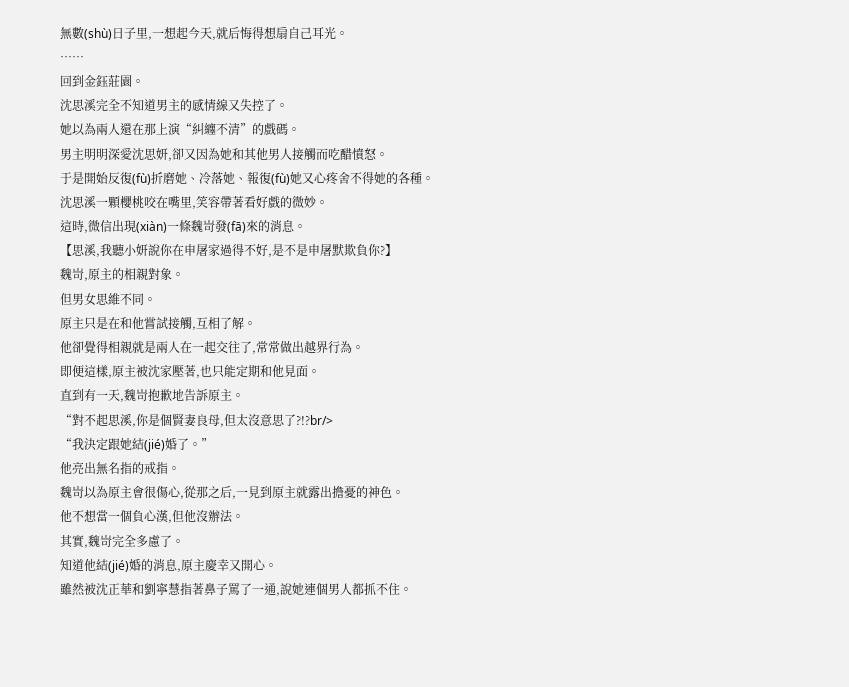無數(shù)日子里,一想起今天,就后悔得想扇自己耳光。
……
回到金鈺莊園。
沈思溪完全不知道男主的感情線又失控了。
她以為兩人還在那上演“糾纏不清”的戲碼。
男主明明深愛沈思妍,卻又因為她和其他男人接觸而吃醋憤怒。
于是開始反復(fù)折磨她、冷落她、報復(fù)她又心疼舍不得她的各種。
沈思溪一顆櫻桃咬在嘴里,笑容帶著看好戲的微妙。
這時,微信出現(xiàn)一條魏岢發(fā)來的消息。
【思溪,我聽小妍說你在申屠家過得不好,是不是申屠默欺負你?】
魏岢,原主的相親對象。
但男女思維不同。
原主只是在和他嘗試接觸,互相了解。
他卻覺得相親就是兩人在一起交往了,常常做出越界行為。
即便這樣,原主被沈家壓著,也只能定期和他見面。
直到有一天,魏岢抱歉地告訴原主。
“對不起思溪,你是個賢妻良母,但太沒意思了?!?br/>
“我決定跟她結(jié)婚了。”
他亮出無名指的戒指。
魏岢以為原主會很傷心,從那之后,一見到原主就露出擔憂的神色。
他不想當一個負心漢,但他沒辦法。
其實,魏岢完全多慮了。
知道他結(jié)婚的消息,原主慶幸又開心。
雖然被沈正華和劉寧慧指著鼻子罵了一通,說她連個男人都抓不住。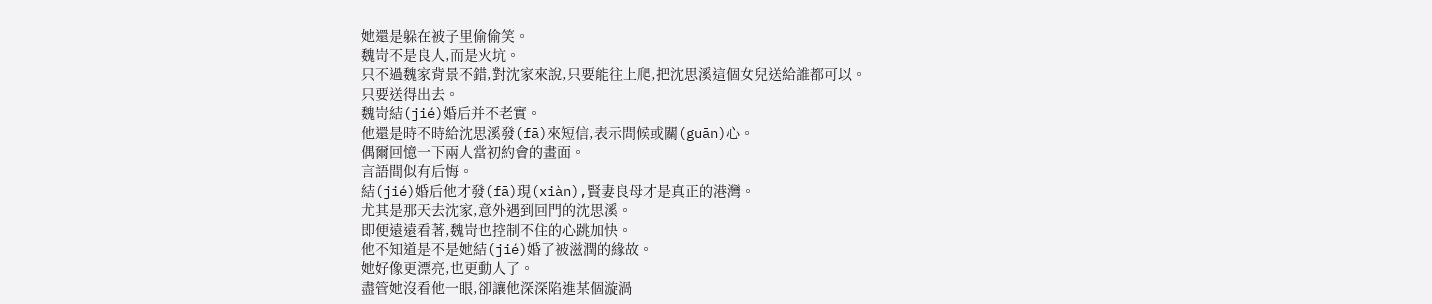她還是躲在被子里偷偷笑。
魏岢不是良人,而是火坑。
只不過魏家背景不錯,對沈家來說,只要能往上爬,把沈思溪這個女兒送給誰都可以。
只要送得出去。
魏岢結(jié)婚后并不老實。
他還是時不時給沈思溪發(fā)來短信,表示問候或關(guān)心。
偶爾回憶一下兩人當初約會的畫面。
言語間似有后悔。
結(jié)婚后他才發(fā)現(xiàn),賢妻良母才是真正的港灣。
尤其是那天去沈家,意外遇到回門的沈思溪。
即便遠遠看著,魏岢也控制不住的心跳加快。
他不知道是不是她結(jié)婚了被滋潤的緣故。
她好像更漂亮,也更動人了。
盡管她沒看他一眼,卻讓他深深陷進某個漩渦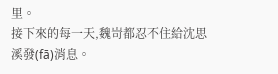里。
接下來的每一天,魏岢都忍不住給沈思溪發(fā)消息。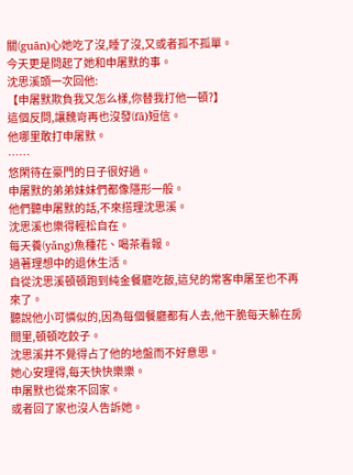關(guān)心她吃了沒,睡了沒,又或者孤不孤單。
今天更是問起了她和申屠默的事。
沈思溪頭一次回他:
【申屠默欺負我又怎么樣,你替我打他一頓?】
這個反問,讓魏岢再也沒發(fā)短信。
他哪里敢打申屠默。
……
悠閑待在豪門的日子很好過。
申屠默的弟弟妹妹們都像隱形一般。
他們聽申屠默的話,不來搭理沈思溪。
沈思溪也樂得輕松自在。
每天養(yǎng)魚種花、喝茶看報。
過著理想中的退休生活。
自從沈思溪頓頓跑到純金餐廳吃飯,這兒的常客申屠至也不再來了。
聽說他小可憐似的,因為每個餐廳都有人去,他干脆每天躲在房間里,頓頓吃餃子。
沈思溪并不覺得占了他的地盤而不好意思。
她心安理得,每天快快樂樂。
申屠默也從來不回家。
或者回了家也沒人告訴她。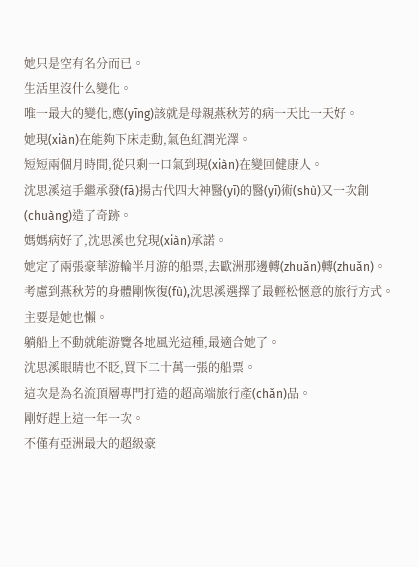她只是空有名分而已。
生活里沒什么變化。
唯一最大的變化,應(yīng)該就是母親燕秋芳的病一天比一天好。
她現(xiàn)在能夠下床走動,氣色紅潤光澤。
短短兩個月時間,從只剩一口氣到現(xiàn)在變回健康人。
沈思溪這手繼承發(fā)揚古代四大神醫(yī)的醫(yī)術(shù)又一次創(chuàng)造了奇跡。
媽媽病好了,沈思溪也兌現(xiàn)承諾。
她定了兩張豪華游輪半月游的船票,去歐洲那邊轉(zhuǎn)轉(zhuǎn)。
考慮到燕秋芳的身體剛恢復(fù),沈思溪選擇了最輕松愜意的旅行方式。
主要是她也懶。
躺船上不動就能游覽各地風光這種,最適合她了。
沈思溪眼睛也不眨,買下二十萬一張的船票。
這次是為名流頂層專門打造的超高端旅行產(chǎn)品。
剛好趕上這一年一次。
不僅有亞洲最大的超級豪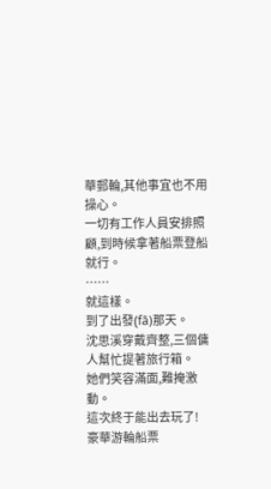華郵輪,其他事宜也不用操心。
一切有工作人員安排照顧,到時候拿著船票登船就行。
……
就這樣。
到了出發(fā)那天。
沈思溪穿戴齊整,三個傭人幫忙提著旅行箱。
她們笑容滿面,難掩激動。
這次終于能出去玩了!
豪華游輪船票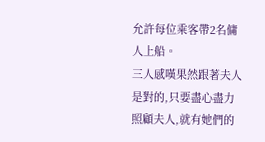允許每位乘客帶2名傭人上船。
三人感嘆果然跟著夫人是對的,只要盡心盡力照顧夫人,就有她們的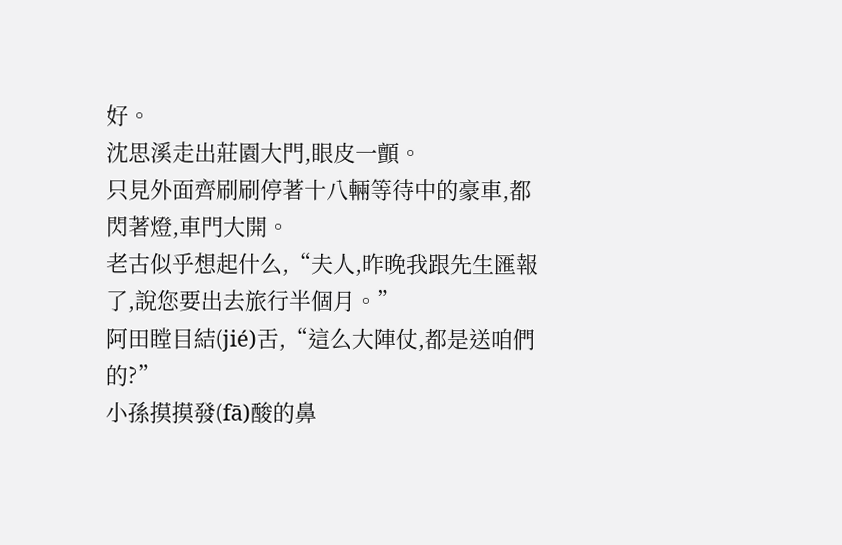好。
沈思溪走出莊園大門,眼皮一顫。
只見外面齊刷刷停著十八輛等待中的豪車,都閃著燈,車門大開。
老古似乎想起什么,“夫人,昨晚我跟先生匯報了,說您要出去旅行半個月。”
阿田瞠目結(jié)舌,“這么大陣仗,都是送咱們的?”
小孫摸摸發(fā)酸的鼻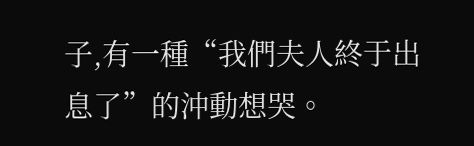子,有一種“我們夫人終于出息了”的沖動想哭。